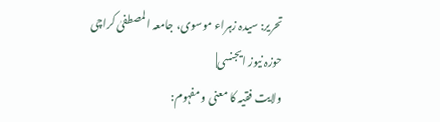تحریر: سیدہ زہراء موسوی، جامعہ المصطفیٰ کراچی
حوزہ نیوز ایجنسی|
ولایت فقیہ کا معنی و مفہوم: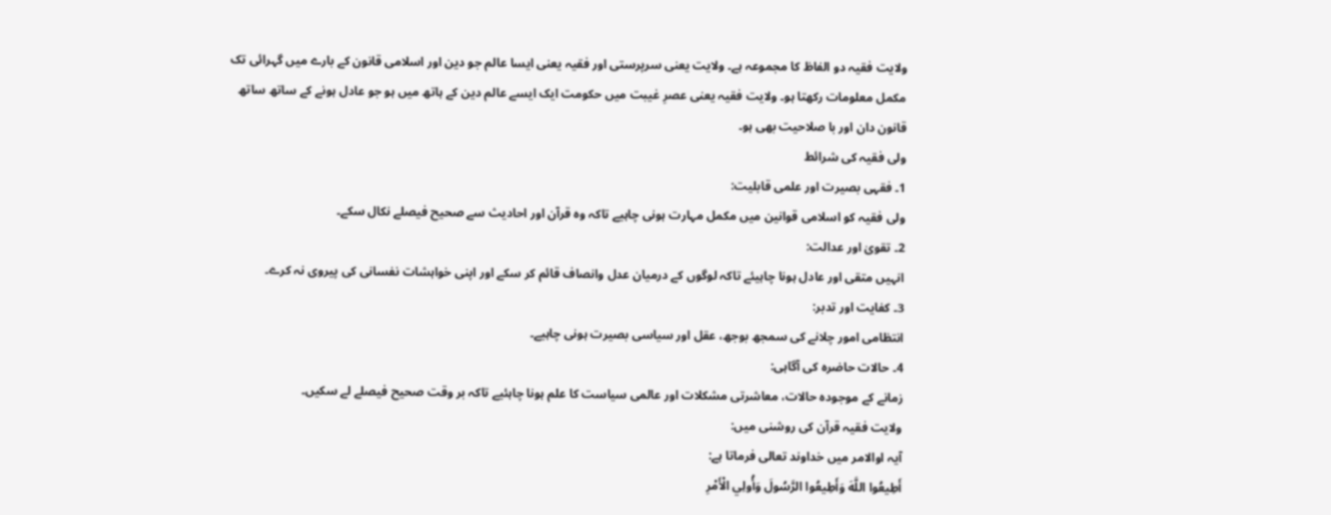ولایت فقیہ دو الفاظ کا مجموعہ ہے۔ ولایت یعنی سرپرستی اور فقیہ یعنی ایسا عالم جو دین اور اسلامی قانون کے بارے میں گہرائی تک مکمل معلومات رکھتا ہو۔ ولایت فقیہ یعنی عصرِ غیبت میں حکومت ایک ایسے عالم دین کے ہاتھ میں ہو جو عادل ہونے کے ساتھ ساتھ قانون دان اور با صلاحیت بھی ہو۔
ولی فقیہ کی شرائط
1۔ فقہی بصیرت اور علمی قابلیت:
ولی فقیہ کو اسلامی قوانین میں مکمل مہارت ہونی چاہیے تاکہ وہ قرآن اور احادیث سے صحیح فیصلے نکال سکے۔
2۔ تقویٰ اور عدالت:
انہیں متقی اور عادل ہونا چاہیئے تاکہ لوگوں کے درمیان عدل وانصاف قائم کر سکے اور اپنی خواہشات نفسانی کی پیروی نہ کرے۔
3۔ کفایت اور تدبر:
انتظامی امور چلانے کی سمجھ بوجھ، عقل اور سیاسی بصیرت ہونی چاہیے۔
4۔ حالات حاضرہ کی آگاہی:
زمانے کے موجودہ حالات، معاشرتی مشکلات اور عالمی سیاست کا علم ہونا چاہئیے تاکہ بر وقت صحیح فیصلے لے سکیں۔
ولایت فقیہ قرآن کی روشنی میں:
آیہ اوالامر میں خداوند تعالی فرماتا ہے:
أَطِيعُوا اللَّهَ وَأَطِيعُوا الرَّسُولَ وَأُولِي الْأَمْرِ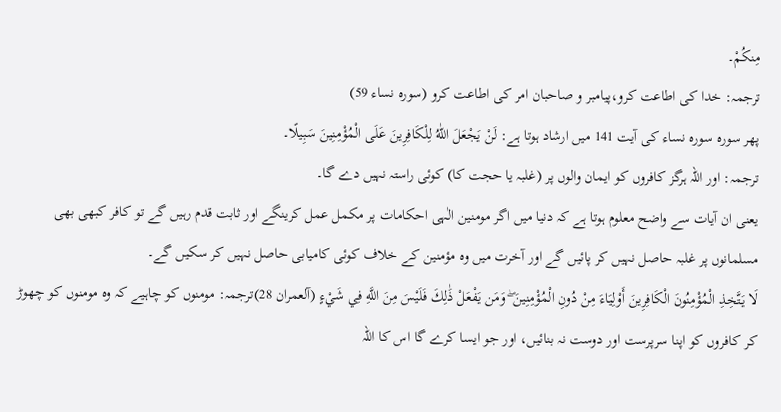مِنكُمْ۔
ترجمہ: خدا کی اطاعت کرو،پیامبر و صاحبان امر کی اطاعت کرو (سورہ نساء 59)
پھر سورہ سورہ نساء کی آیت 141 میں ارشاد ہوتا ہے: لَنْ يَجْعَلَ اللّٰهُ لِلْكَافِرِينَ عَلَى الْمُؤْمِنِينَ سَبِيلًا۔
ترجمہ: اور اللہ ہرگز کافروں کو ایمان والوں پر (غلبہ یا حجت کا) کوئی راستہ نہیں دے گا۔
یعنی ان آیات سے واضح معلوم ہوتا ہے کہ دنیا میں اگر مومنین الٰہی احکامات پر مکمل عمل کرینگے اور ثابت قدم رہیں گے تو کافر کبھی بھی مسلمانوں پر غلبہ حاصل نہیں کر پائیں گے اور آخرت میں وہ مؤمنین کے خلاف کوئی کامیابی حاصل نہیں کر سکیں گے۔
لَا يَتَّخِذِ الْمُؤْمِنُونَ الْكَافِرِينَ أَوْلِيَاءَ مِنْ دُونِ الْمُؤْمِنِينَ ۖ وَمَن يَفْعَلْ ذَٰلِكَ فَلَيْسَ مِنَ اللَّهِ فِي شَيْءٍ (آلعمران 28)ترجمہ: مومنوں کو چاہیے کہ وہ مومنوں کو چھوڑ کر کافروں کو اپنا سرپرست اور دوست نہ بنائیں، اور جو ایسا کرے گا اس کا اللہ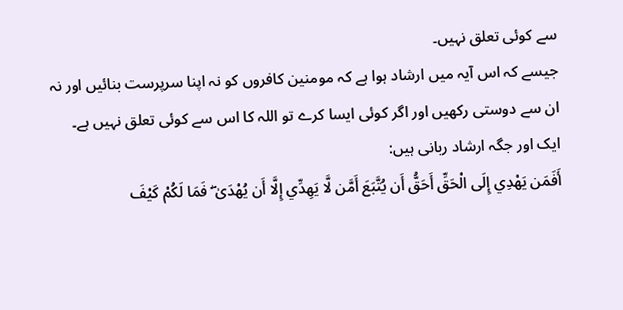سے کوئی تعلق نہیں۔
جیسے کہ اس آیہ میں ارشاد ہوا ہے کہ مومنین کافروں کو نہ اپنا سرپرست بنائیں اور نہ ان سے دوستی رکھیں اور اگر کوئی ایسا کرے تو اللہ کا اس سے کوئی تعلق نہیں ہے۔
ایک اور جگہ ارشاد ربانی ہیں:
أَفَمَن يَهْدِي إِلَى الْحَقِّ أَحَقُّ أَن يُتَّبَعَ أَمَّن لَّا يَهِدِّي إِلَّا أَن يُهْدَىٰ ۖ فَمَا لَكُمْ كَيْفَ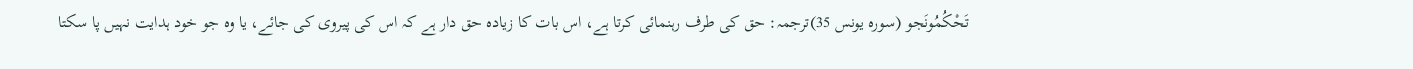تَحْكُمُونَجو (سورہ یونس 35)ترجمہ: حق کی طرف رہنمائی کرتا ہے، اس بات کا زیادہ حق دار ہے کہ اس کی پیروی کی جائے، یا وہ جو خود ہدایت نہیں پا سکتا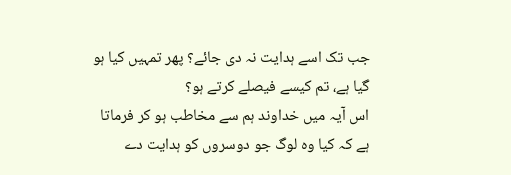جب تک اسے ہدایت نہ دی جائے؟ پھر تمہیں کیا ہو گیا ہے، تم کیسے فیصلے کرتے ہو؟
اس آیہ میں خداوند ہم سے مخاطب ہو کر فرماتا ہے کہ کیا وہ لوگ جو دوسروں کو ہدایت دے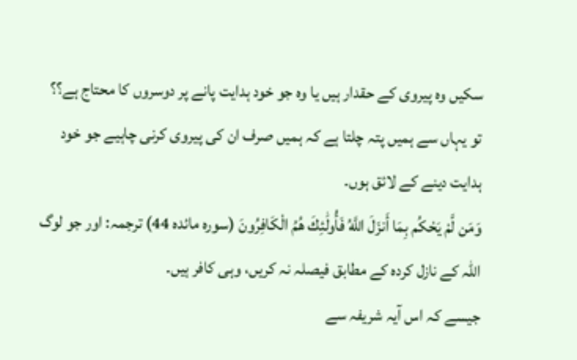سکیں وہ پیروی کے حقدار ہیں یا وہ جو خود ہدایت پانے پر دوسروں کا محتاج ہے؟؟
تو یہاں سے ہمیں پتہ چلتا ہے کہ ہمیں صرف ان کی پیروی کرنی چاہیے جو خود ہدایت دینے کے لائق ہوں۔
وَمَن لَّمْ يَحْكُم بِمَا أَنزَلَ اللَّهُ فَأُولَٰئِكَ هُمُ الْكَافِرُونَ (سورہ مائدہ 44) ترجمہ: اور جو لوگ اللہ کے نازل کردہ کے مطابق فیصلہ نہ کریں، وہی کافر ہیں۔
جیسے کہ اس آیہ شریفہ سے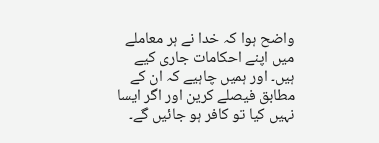واضح ہوا کہ خدا نے ہر معاملے میں اپنے احکامات جاری کیے ہیں۔ اور ہمیں چاہیے کہ ان کے مطابق فیصلے کرین اور اگر ایسا نہیں کیا تو کافر ہو جائیں گے۔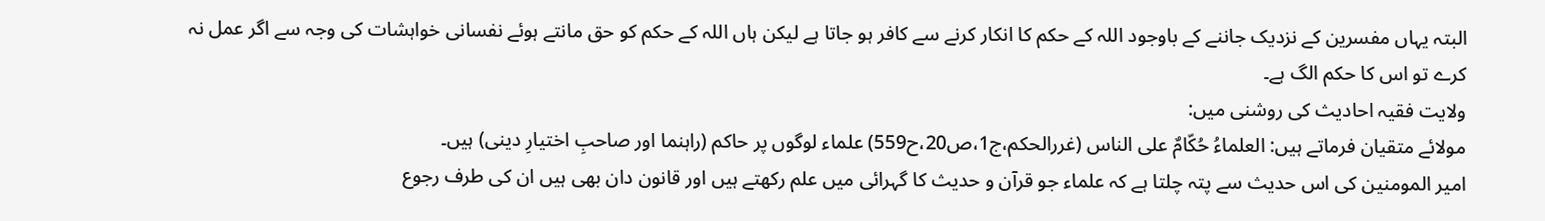البتہ یہاں مفسرین کے نزدیک جاننے کے باوجود اللہ کے حکم کا انکار کرنے سے کافر ہو جاتا ہے لیکن ہاں اللہ کے حکم کو حق مانتے ہوئے نفسانی خواہشات کی وجہ سے اگر عمل نہ کرے تو اس کا حکم الگ ہے۔
ولایت فقیہ احادیث کی روشنی میں:
مولائے متقیان فرماتے ہیں: العلماءُ حُكّامٌ على الناس (غررالحکم،ج1،ص20،ح559) علماء لوگوں پر حاکم (راہنما اور صاحبِ اختیارِ دینی) ہیں۔
امیر المومنین کی اس حدیث سے پتہ چلتا ہے کہ علماء جو قرآن و حدیث کا گہرائی میں علم رکھتے ہیں اور قانون دان بھی ہیں ان کی طرف رجوع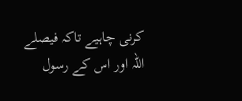کرنی چاہیے تاکہ فیصلے اللہ اور اس کے رسول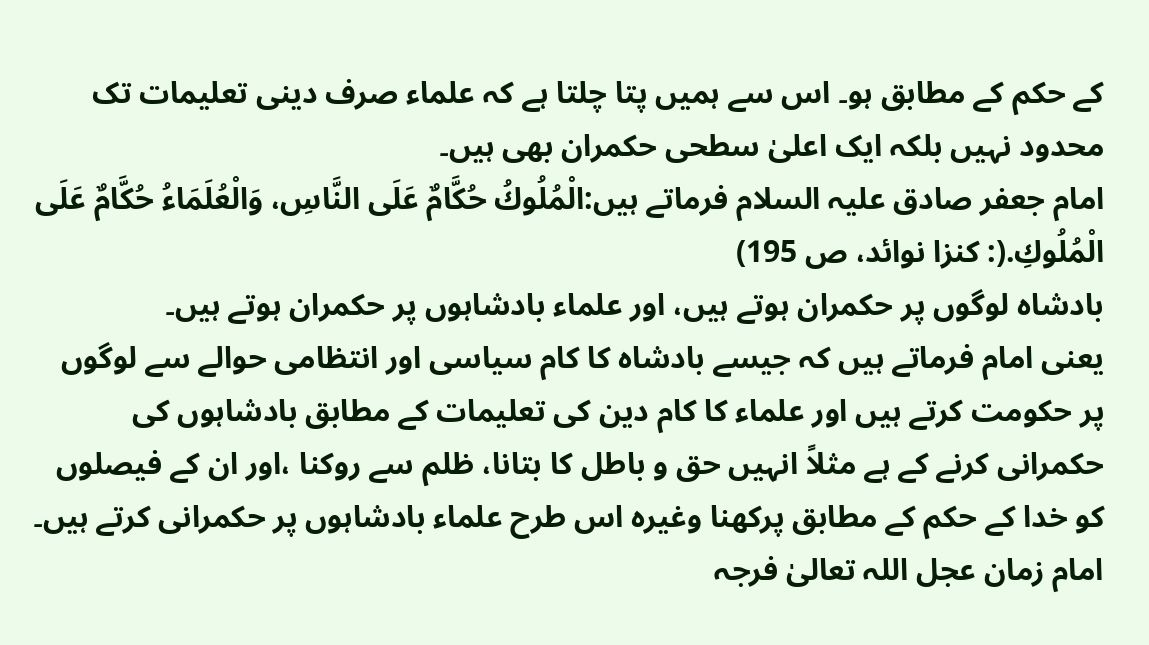کے حکم کے مطابق ہو۔ اس سے ہمیں پتا چلتا ہے کہ علماء صرف دینی تعلیمات تک محدود نہیں بلکہ ایک اعلیٰ سطحی حکمران بھی ہیں۔
امام جعفر صادق علیہ السلام فرماتے ہیں:الْمُلُوكُ حُكَّامٌ عَلَى النَّاسِ، وَالْعُلَمَاءُ حُكَّامٌ عَلَى الْمُلُوكِ.(: کنزا نوائد، ص 195)
بادشاہ لوگوں پر حکمران ہوتے ہیں، اور علماء بادشاہوں پر حکمران ہوتے ہیں۔
یعنی امام فرماتے ہیں کہ جیسے بادشاہ کا کام سیاسی اور انتظامی حوالے سے لوگوں پر حکومت کرتے ہیں اور علماء کا کام دین کی تعلیمات کے مطابق بادشاہوں کی حکمرانی کرنے کے ہے مثلاً انہیں حق و باطل کا بتانا، ظلم سے روکنا ،اور ان کے فیصلوں کو خدا کے حکم کے مطابق پرکھنا وغیرہ اس طرح علماء بادشاہوں پر حکمرانی کرتے ہیں۔
امام زمان عجل اللہ تعالیٰ فرجہ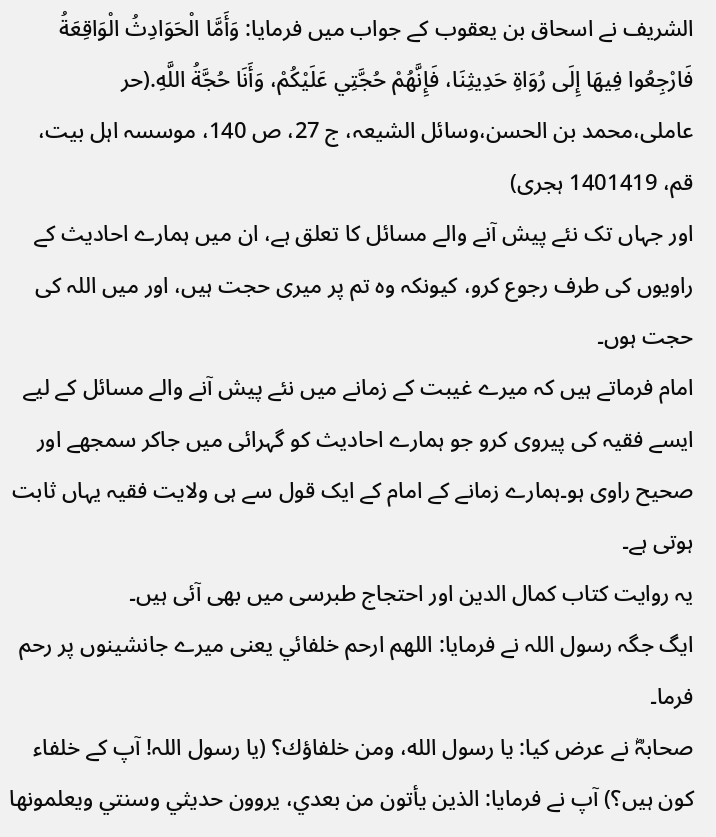الشریف نے اسحاق بن یعقوب کے جواب میں فرمایا: وَأَمَّا الْحَوَادِثُ الْوَاقِعَةُ فَارْجِعُوا فِيهَا إِلَى رُوَاةِ حَدِيثِنَا، فَإِنَّهُمْ حُجَّتِي عَلَيْكُمْ، وَأَنَا حُجَّةُ اللَّهِ.(حر عاملی،محمد بن الحسن،وسائل الشیعہ، ج 27، ص 140، موسسہ اہل بیت، قم، 1401419 ہجری)
اور جہاں تک نئے پیش آنے والے مسائل کا تعلق ہے، ان میں ہمارے احادیث کے راویوں کی طرف رجوع کرو، کیونکہ وہ تم پر میری حجت ہیں، اور میں اللہ کی حجت ہوں۔
امام فرماتے ہیں کہ میرے غیبت کے زمانے میں نئے پیش آنے والے مسائل کے لیے ایسے فقیہ کی پیروی کرو جو ہمارے احادیث کو گہرائی میں جاکر سمجھے اور صحیح راوی ہو۔ہمارے زمانے کے امام کے ایک قول سے ہی ولایت فقیہ یہاں ثابت ہوتی ہے۔
یہ روایت کتاب کمال الدین اور احتجاج طبرسی میں بھی آئی ہیں۔
ایگ جگہ رسول اللہ نے فرمایا: اللهم ارحم خلفائي یعنی میرے جانشینوں پر رحم فرما۔
صحابہؓ نے عرض کیا: يا رسول الله، ومن خلفاؤك؟ (یا رسول اللہ! آپ کے خلفاء کون ہیں؟) آپ نے فرمایا: الذين يأتون من بعدي، يروون حديثي وسنتي ويعلمونها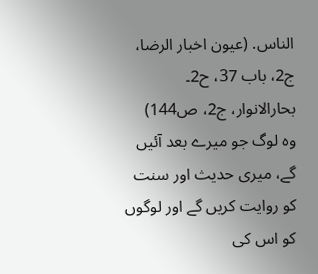الناس. (عیون اخبار الرضا، ج2، باب 37، ح2۔ بحارالانوار، ج2، ص144)
وہ لوگ جو میرے بعد آئیں گے، میری حدیث اور سنت کو روایت کریں گے اور لوگوں کو اس کی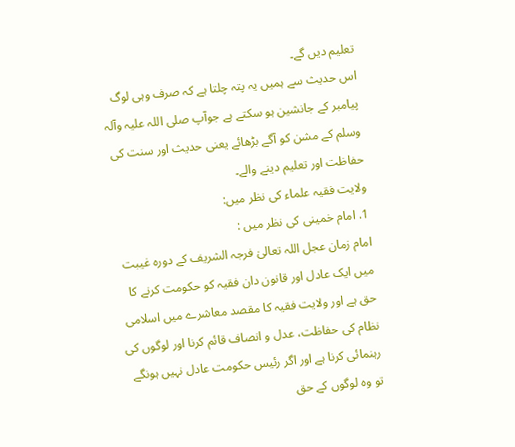تعلیم دیں گے۔
اس حدیث سے ہمیں یہ پتہ چلتا ہے کہ صرف وہی لوگ پیامبر کے جانشین ہو سکتے ہے جوآپ صلی اللہ علیہ وآلہ وسلم کے مشن کو آگے بڑھائے یعنی حدیث اور سنت کی حفاظت اور تعلیم دینے والے۔
ولایت فقیہ علماء کی نظر میں:
1. امام خمینی کی نظر میں :
امام زمان عجل اللہ تعالیٰ فرجہ الشریف کے دورہ غیبت میں ایک عادل اور قانون دان فقیہ کو حکومت کرنے کا حق ہے اور ولایت فقیہ کا مقصد معاشرے میں اسلامی نظام کی حفاظت، عدل و انصاف قائم کرنا اور لوگوں کی رہنمائی کرنا ہے اور اگر رئیس حکومت عادل نہیں ہونگے تو وہ لوگوں کے حق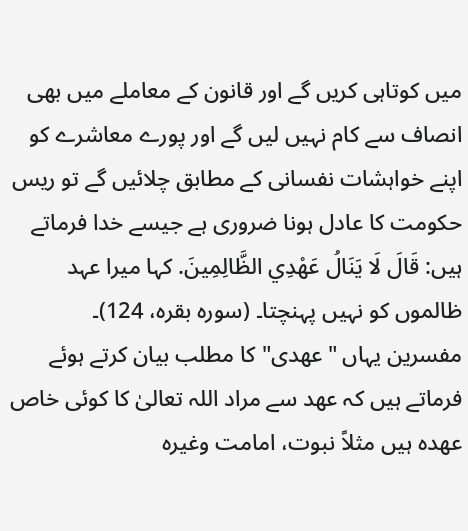میں کوتاہی کریں گے اور قانون کے معاملے میں بھی انصاف سے کام نہیں لیں گے اور پورے معاشرے کو اپنے خواہشات نفسانی کے مطابق چلائیں گے تو ریس حکومت کا عادل ہونا ضروری ہے جیسے خدا فرماتے ہیں: قَالَ لَا يَنَالُ عَهْدِي الظَّالِمِينَ. کہا میرا عہد ظالموں کو نہیں پہنچتا۔ (سورہ بقرہ، 124)۔
مفسرین یہاں "عھدی" کا مطلب بیان کرتے ہوئے فرماتے ہیں کہ عھد سے مراد اللہ تعالیٰ کا کوئی خاص عھدہ ہیں مثلاً نبوت، امامت وغیرہ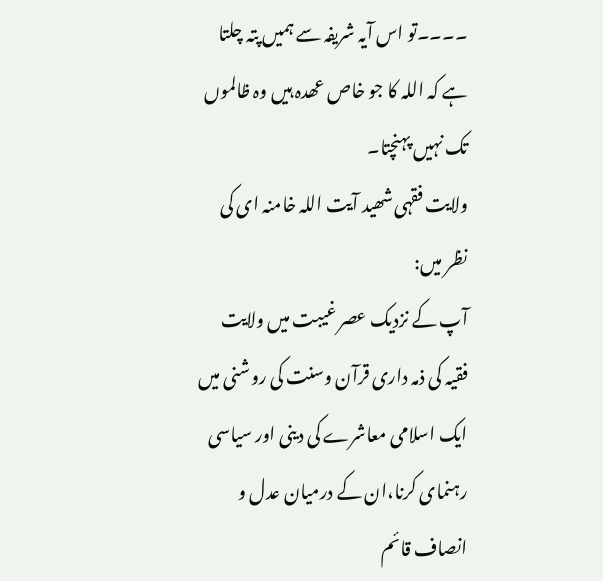۔۔۔۔تو اس آیہ شریفہ سے ہمیں پتہ چلتا ہے کہ اللہ کا جو خاص عھدہ ہیں وہ ظالموں تک نہیں پہنچتا۔
ولایت فقہی شھید آیت اللہ خامنہ ای کی نظر میں:
آپ کے نزدیک عصر غیبت میں ولایت فقیہ کی ذمہ داری قرآن وسنت کی روشنی میں ایک اسلامی معاشرے کی دینی اور سیاسی رہنمای کرنا،ان کے درمیان عدل و انصاف قائم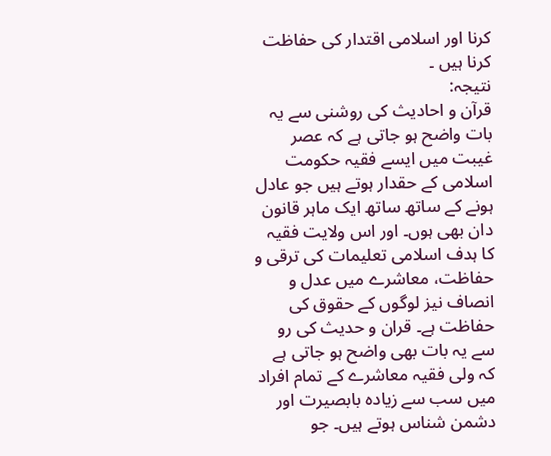کرنا اور اسلامی اقتدار کی حفاظت کرنا ہیں ۔
نتیجہ:
قرآن و احادیث کی روشنی سے یہ بات واضح ہو جاتی ہے کہ عصر غیبت میں ایسے فقیہ حکومت اسلامی کے حقدار ہوتے ہیں جو عادل ہونے کے ساتھ ساتھ ایک ماہر قانون دان بھی ہوں۔ اور اس ولایت فقیہ کا ہدف اسلامی تعلیمات کی ترقی و حفاظت، معاشرے میں عدل و انصاف نیز لوگوں کے حقوق کی حفاظت ہے۔ قران و حدیث کی رو سے یہ بات بھی واضح ہو جاتی ہے کہ ولی فقیہ معاشرے کے تمام افراد میں سب سے زیادہ بابصیرت اور دشمن شناس ہوتے ہیں۔ جو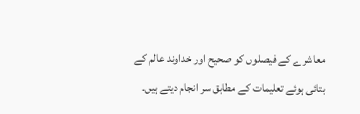معاشرے کے فیصلوں کو صحیح اور خداوند عالم کے بتائی ہوئے تعلیمات کے مطابق سر انجام دیتے ہیں۔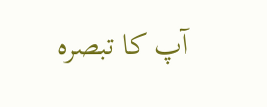آپ کا تبصرہ